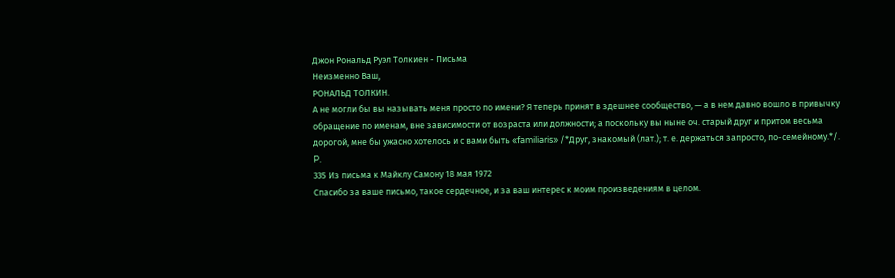Джон Рональд Руэл Толкиен - Письма
Неизменно Ваш,
РОНАЛЬД ТОЛКИН.
А не могли бы вы называть меня просто по имени? Я теперь принят в здешнее сообщество, — а в нем давно вошло в привычку обращение по именам, вне зависимости от возраста или должности; а поскольку вы ныне оч. старый друг и притом весьма дорогой, мне бы ужасно хотелось и с вами быть «familiaris» /*Друг, знакомый (лат.); т. е. держаться запросто, по-семейному.*/. P.
335 Из письма к Майклу Самону 18 мая 1972
Спасибо за ваше письмо, такое сердечное, и за ваш интерес к моим произведениям в целом.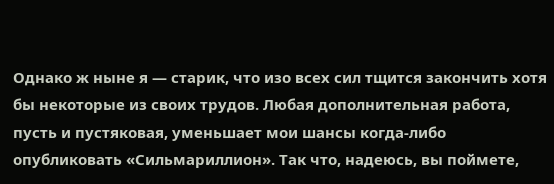Однако ж ныне я — старик, что изо всех сил тщится закончить хотя бы некоторые из своих трудов. Любая дополнительная работа, пусть и пустяковая, уменьшает мои шансы когда-либо опубликовать «Сильмариллион». Так что, надеюсь, вы поймете,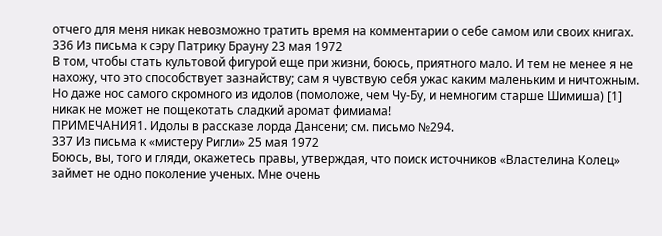отчего для меня никак невозможно тратить время на комментарии о себе самом или своих книгах.
336 Из письма к сэру Патрику Брауну 23 мая 1972
В том, чтобы стать культовой фигурой еще при жизни, боюсь, приятного мало. И тем не менее я не нахожу, что это способствует зазнайству; сам я чувствую себя ужас каким маленьким и ничтожным. Но даже нос самого скромного из идолов (помоложе, чем Чу-Бу, и немногим старше Шимиша) [1] никак не может не пощекотать сладкий аромат фимиама!
ПРИМЕЧАНИЯ1. Идолы в рассказе лорда Дансени; см. письмо №294.
337 Из письма к «мистеру Ригли» 25 мая 1972
Боюсь, вы, того и гляди, окажетесь правы, утверждая, что поиск источников «Властелина Колец» займет не одно поколение ученых. Мне очень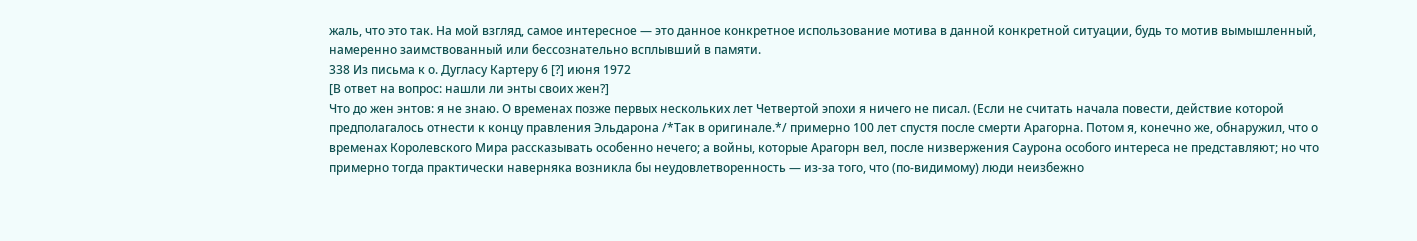жаль, что это так. На мой взгляд, самое интересное — это данное конкретное использование мотива в данной конкретной ситуации, будь то мотив вымышленный, намеренно заимствованный или бессознательно всплывший в памяти.
338 Из письма к о. Дугласу Картеру 6 [?] июня 1972
[В ответ на вопрос: нашли ли энты своих жен?]
Что до жен энтов: я не знаю. О временах позже первых нескольких лет Четвертой эпохи я ничего не писал. (Если не считать начала повести, действие которой предполагалось отнести к концу правления Эльдарона /*Так в оригинале.*/ примерно 100 лет спустя после смерти Арагорна. Потом я, конечно же, обнаружил, что о временах Королевского Мира рассказывать особенно нечего; а войны, которые Арагорн вел, после низвержения Саурона особого интереса не представляют; но что примерно тогда практически наверняка возникла бы неудовлетворенность — из-за того, что (по-видимому) люди неизбежно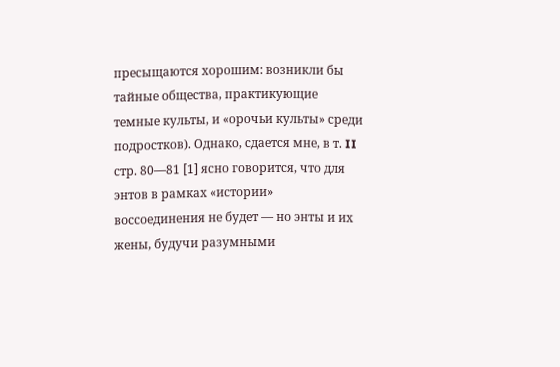пресыщаются хорошим: возникли бы тайные общества, практикующие темные культы, и «орочьи культы» среди подростков). Однако, сдается мне, в т. II стр. 80—81 [1] ясно говорится, что для энтов в рамках «истории» воссоединения не будет — но энты и их жены, будучи разумными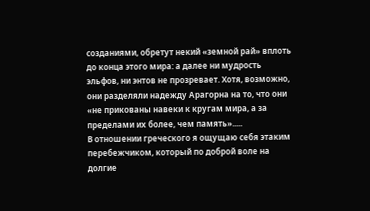созданиями, обретут некий «земной рай» вплоть до конца этого мира: а далее ни мудрость эльфов, ни энтов не прозревает. Хотя, возможно, они разделяли надежду Арагорна на то, что они «не прикованы навеки к кругам мира, а за пределами их более, чем память».....
В отношении греческого я ощущаю себя этаким перебежчиком, который по доброй воле на долгие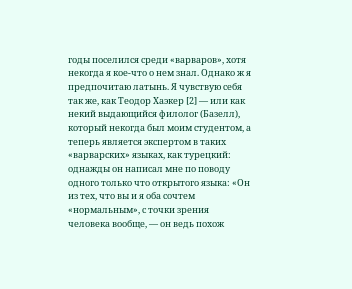годы поселился среди «варваров», хотя некогда я кое-что о нем знал. Однако ж я предпочитаю латынь. Я чувствую себя так же, как Теодор Хаэкер [2] — или как некий выдающийся филолог (Базелл), который некогда был моим студентом, а теперь является экспертом в таких «варварских» языках, как турецкий: однажды он написал мне по поводу одного только что открытого языка: «Он из тех, что вы и я оба сочтем «нормальным», с точки зрения человека вообще, — он ведь похож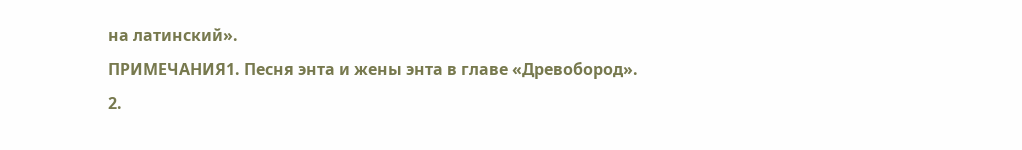на латинский».
ПРИМЕЧАНИЯ1. Песня энта и жены энта в главе «Древобород».
2.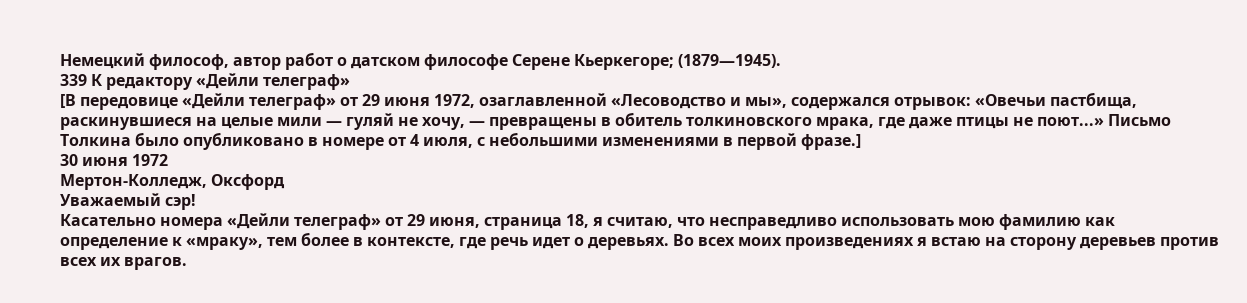Немецкий философ, автор работ о датском философе Серене Кьеркегоре; (1879—1945).
339 К редактору «Дейли телеграф»
[В передовице «Дейли телеграф» от 29 июня 1972, озаглавленной «Лесоводство и мы», содержался отрывок: «Овечьи пастбища, раскинувшиеся на целые мили — гуляй не хочу, — превращены в обитель толкиновского мрака, где даже птицы не поют...» Письмо Толкина было опубликовано в номере от 4 июля, с небольшими изменениями в первой фразе.]
30 июня 1972
Мертон-Колледж, Оксфорд
Уважаемый сэр!
Касательно номера «Дейли телеграф» от 29 июня, страница 18, я считаю, что несправедливо использовать мою фамилию как определение к «мраку», тем более в контексте, где речь идет о деревьях. Во всех моих произведениях я встаю на сторону деревьев против всех их врагов.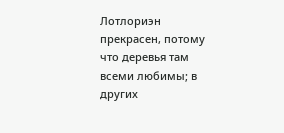Лотлориэн прекрасен, потому что деревья там всеми любимы; в других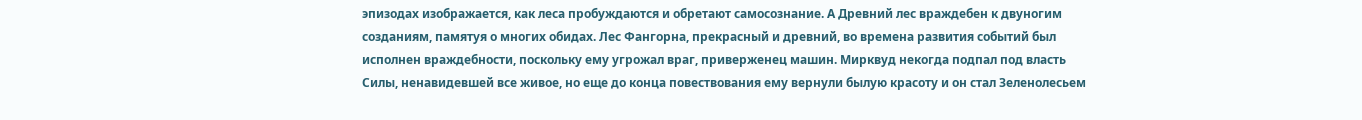эпизодах изображается, как леса пробуждаются и обретают самосознание. А Древний лес враждебен к двуногим созданиям, памятуя о многих обидах. Лес Фангорна, прекрасный и древний, во времена развития событий был исполнен враждебности, поскольку ему угрожал враг, приверженец машин. Мирквуд некогда подпал под власть Силы, ненавидевшей все живое, но еще до конца повествования ему вернули былую красоту и он стал Зеленолесьем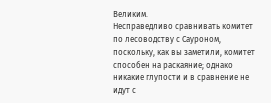Великим.
Несправедливо сравнивать комитет по лесоводству с Сауроном, поскольку, как вы заметили, комитет способен на раскаяние; однако никакие глупости и в сравнение не идут с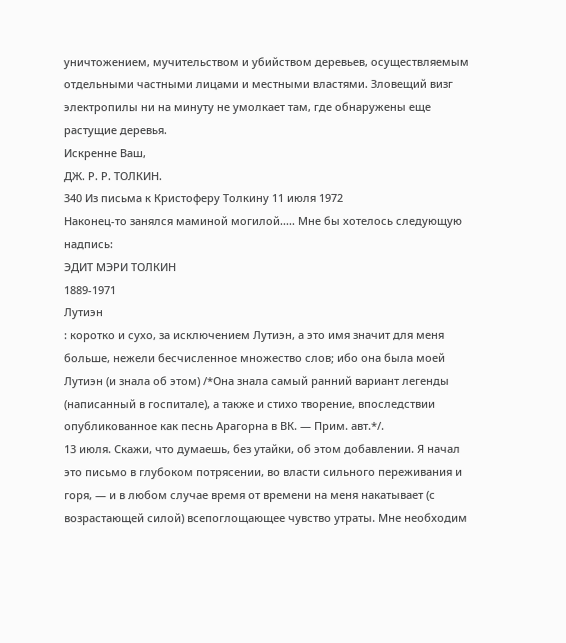уничтожением, мучительством и убийством деревьев, осуществляемым отдельными частными лицами и местными властями. Зловещий визг электропилы ни на минуту не умолкает там, где обнаружены еще растущие деревья.
Искренне Ваш,
ДЖ. Р. Р. ТОЛКИН.
340 Из письма к Кристоферу Толкину 11 июля 1972
Наконец-то занялся маминой могилой..... Мне бы хотелось следующую надпись:
ЭДИТ МЭРИ ТОЛКИН
1889-1971
Лутиэн
: коротко и сухо, за исключением Лутиэн, а это имя значит для меня больше, нежели бесчисленное множество слов; ибо она была моей Лутиэн (и знала об этом) /*Она знала самый ранний вариант легенды (написанный в госпитале), а также и стихо творение, впоследствии опубликованное как песнь Арагорна в ВК. — Прим. авт.*/.
13 июля. Скажи, что думаешь, без утайки, об этом добавлении. Я начал это письмо в глубоком потрясении, во власти сильного переживания и горя, — и в любом случае время от времени на меня накатывает (с возрастающей силой) всепоглощающее чувство утраты. Мне необходим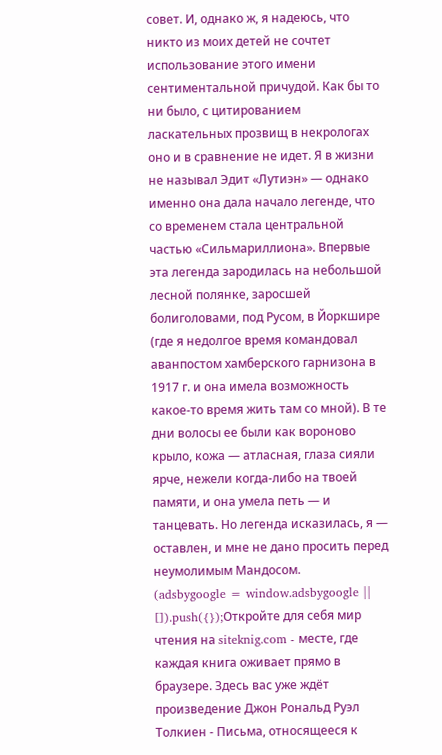совет. И, однако ж, я надеюсь, что никто из моих детей не сочтет использование этого имени сентиментальной причудой. Как бы то ни было, с цитированием ласкательных прозвищ в некрологах оно и в сравнение не идет. Я в жизни не называл Эдит «Лутиэн» — однако именно она дала начало легенде, что со временем стала центральной частью «Сильмариллиона». Впервые эта легенда зародилась на небольшой лесной полянке, заросшей болиголовами, под Русом, в Йоркшире (где я недолгое время командовал аванпостом хамберского гарнизона в 1917 г. и она имела возможность какое-то время жить там со мной). В те дни волосы ее были как вороново крыло, кожа — атласная, глаза сияли ярче, нежели когда-либо на твоей памяти, и она умела петь — и танцевать. Но легенда исказилась, я — оставлен, и мне не дано просить перед неумолимым Мандосом.
(adsbygoogle = window.adsbygoogle || []).push({});Откройте для себя мир чтения на siteknig.com - месте, где каждая книга оживает прямо в браузере. Здесь вас уже ждёт произведение Джон Рональд Руэл Толкиен - Письма, относящееся к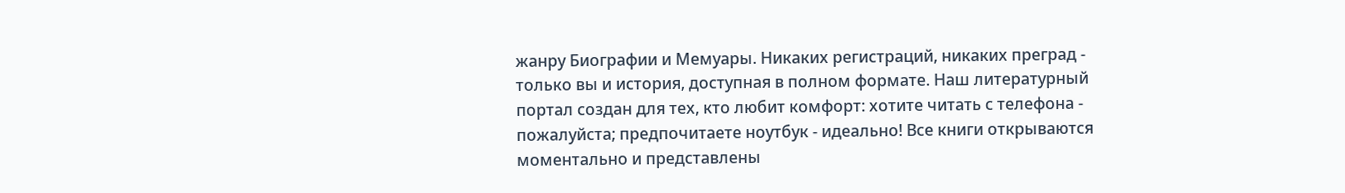жанру Биографии и Мемуары. Никаких регистраций, никаких преград - только вы и история, доступная в полном формате. Наш литературный портал создан для тех, кто любит комфорт: хотите читать с телефона - пожалуйста; предпочитаете ноутбук - идеально! Все книги открываются моментально и представлены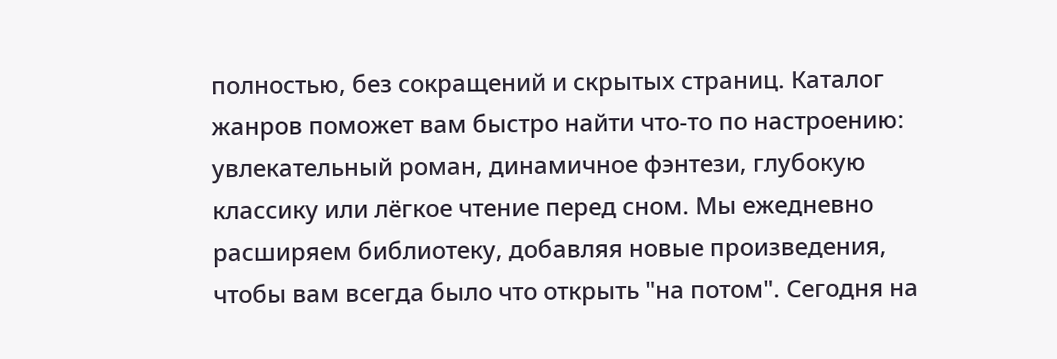полностью, без сокращений и скрытых страниц. Каталог жанров поможет вам быстро найти что-то по настроению: увлекательный роман, динамичное фэнтези, глубокую классику или лёгкое чтение перед сном. Мы ежедневно расширяем библиотеку, добавляя новые произведения, чтобы вам всегда было что открыть "на потом". Сегодня на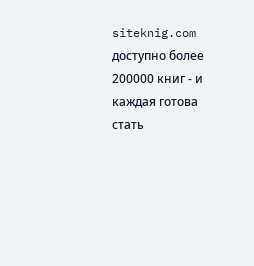siteknig.com доступно более 200000 книг - и каждая готова стать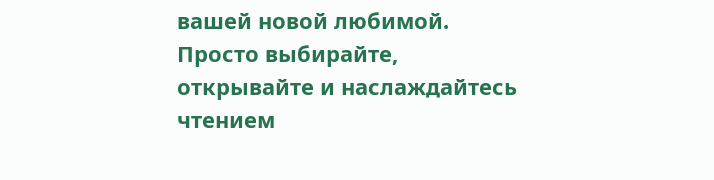вашей новой любимой. Просто выбирайте, открывайте и наслаждайтесь чтением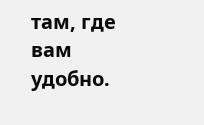там, где вам удобно.